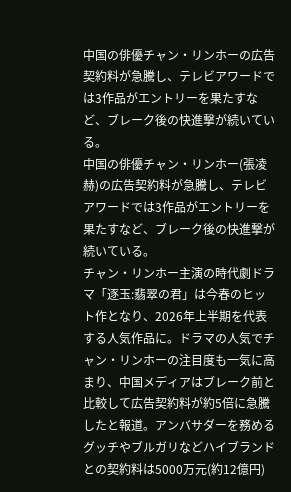中国の俳優チャン・リンホーの広告契約料が急騰し、テレビアワードでは3作品がエントリーを果たすなど、ブレーク後の快進撃が続いている。
中国の俳優チャン・リンホー(張凌赫)の広告契約料が急騰し、テレビアワードでは3作品がエントリーを果たすなど、ブレーク後の快進撃が続いている。
チャン・リンホー主演の時代劇ドラマ「逐玉:翡翠の君」は今春のヒット作となり、2026年上半期を代表する人気作品に。ドラマの人気でチャン・リンホーの注目度も一気に高まり、中国メディアはブレーク前と比較して広告契約料が約5倍に急騰したと報道。アンバサダーを務めるグッチやブルガリなどハイブランドとの契約料は5000万元(約12億円)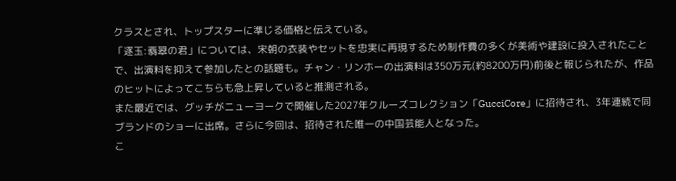クラスとされ、トップスターに準じる価格と伝えている。
「逐玉:翡翠の君」については、宋朝の衣装やセットを忠実に再現するため制作費の多くが美術や建設に投入されたことで、出演料を抑えて参加したとの話題も。チャン・リンホーの出演料は350万元(約8200万円)前後と報じられたが、作品のヒットによってこちらも急上昇していると推測される。
また最近では、グッチがニューヨークで開催した2027年クルーズコレクション「GucciCore」に招待され、3年連続で同ブランドのショーに出席。さらに今回は、招待された唯一の中国芸能人となった。
こ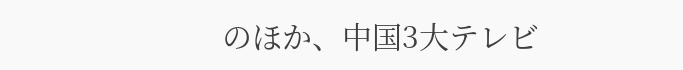のほか、中国3大テレビ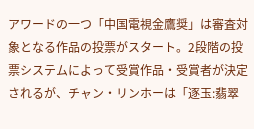アワードの一つ「中国電視金鷹奨」は審査対象となる作品の投票がスタート。2段階の投票システムによって受賞作品・受賞者が決定されるが、チャン・リンホーは「逐玉:翡翠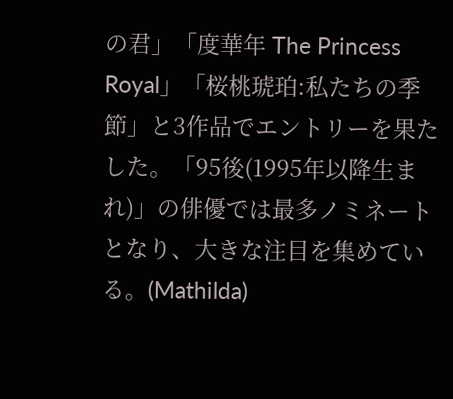の君」「度華年 The Princess Royal」「桜桃琥珀:私たちの季節」と3作品でエントリーを果たした。「95後(1995年以降生まれ)」の俳優では最多ノミネートとなり、大きな注目を集めている。(Mathilda)